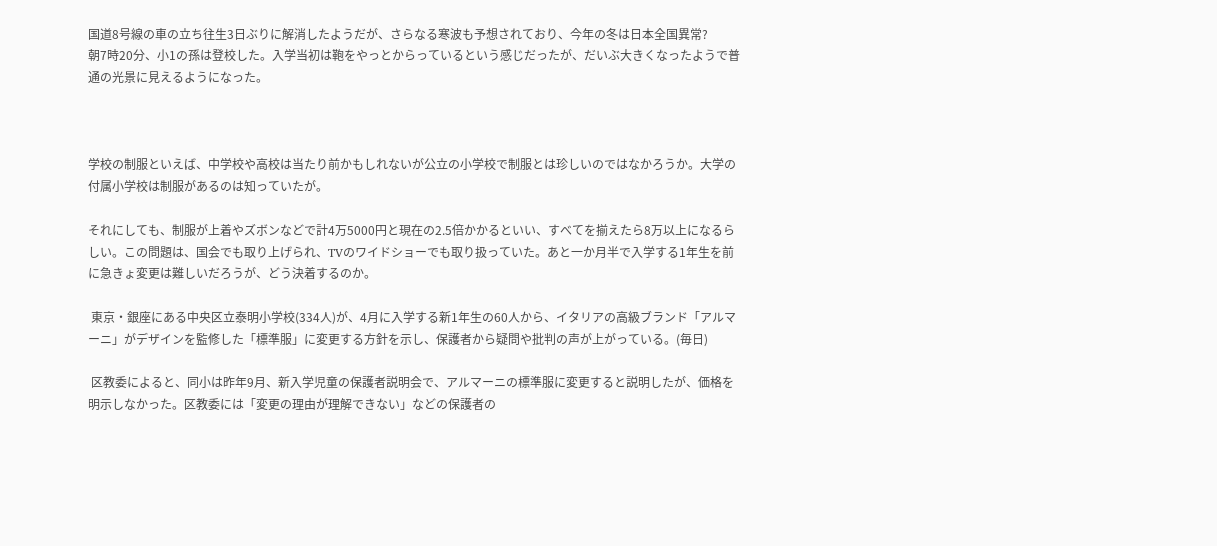国道8号線の車の立ち往生3日ぶりに解消したようだが、さらなる寒波も予想されており、今年の冬は日本全国異常?
朝7時20分、小1の孫は登校した。入学当初は鞄をやっとからっているという感じだったが、だいぶ大きくなったようで普通の光景に見えるようになった。



学校の制服といえば、中学校や高校は当たり前かもしれないが公立の小学校で制服とは珍しいのではなかろうか。大学の付属小学校は制服があるのは知っていたが。

それにしても、制服が上着やズボンなどで計4万5000円と現在の2.5倍かかるといい、すべてを揃えたら8万以上になるらしい。この問題は、国会でも取り上げられ、TVのワイドショーでも取り扱っていた。あと一か月半で入学する1年生を前に急きょ変更は難しいだろうが、どう決着するのか。

 東京・銀座にある中央区立泰明小学校(334人)が、4月に入学する新1年生の60人から、イタリアの高級ブランド「アルマーニ」がデザインを監修した「標準服」に変更する方針を示し、保護者から疑問や批判の声が上がっている。(毎日)

 区教委によると、同小は昨年9月、新入学児童の保護者説明会で、アルマーニの標準服に変更すると説明したが、価格を明示しなかった。区教委には「変更の理由が理解できない」などの保護者の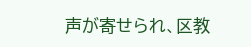声が寄せられ、区教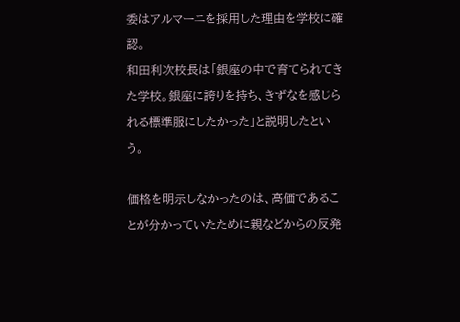委はアルマーニを採用した理由を学校に確認。
和田利次校長は「銀座の中で育てられてきた学校。銀座に誇りを持ち、きずなを感じられる標準服にしたかった」と説明したという。

価格を明示しなかったのは、高価であることが分かっていたために親などからの反発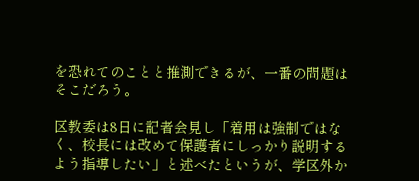を恐れてのことと推測できるが、一番の問題はそこだろう。

区教委は8日に記者会見し「着用は強制ではなく、校長には改めて保護者にしっかり説明するよう指導したい」と述べたというが、学区外か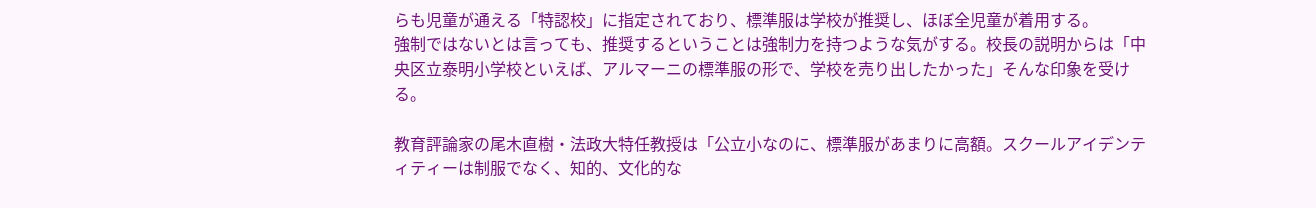らも児童が通える「特認校」に指定されており、標準服は学校が推奨し、ほぼ全児童が着用する。
強制ではないとは言っても、推奨するということは強制力を持つような気がする。校長の説明からは「中央区立泰明小学校といえば、アルマーニの標準服の形で、学校を売り出したかった」そんな印象を受ける。

教育評論家の尾木直樹・法政大特任教授は「公立小なのに、標準服があまりに高額。スクールアイデンティティーは制服でなく、知的、文化的な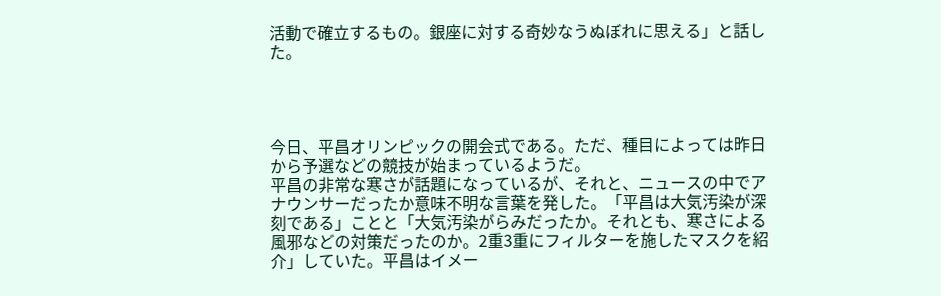活動で確立するもの。銀座に対する奇妙なうぬぼれに思える」と話した。




今日、平昌オリンピックの開会式である。ただ、種目によっては昨日から予選などの競技が始まっているようだ。
平昌の非常な寒さが話題になっているが、それと、ニュースの中でアナウンサーだったか意味不明な言葉を発した。「平昌は大気汚染が深刻である」ことと「大気汚染がらみだったか。それとも、寒さによる風邪などの対策だったのか。2重3重にフィルターを施したマスクを紹介」していた。平昌はイメー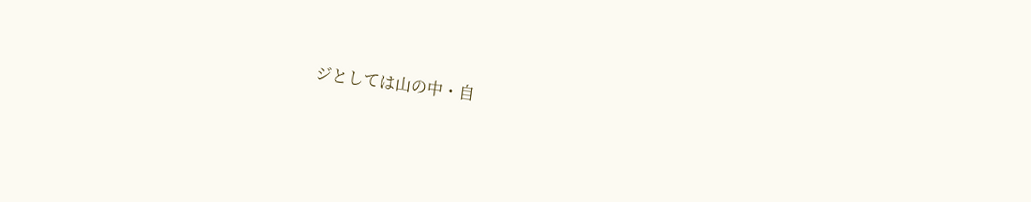ジとしては山の中・自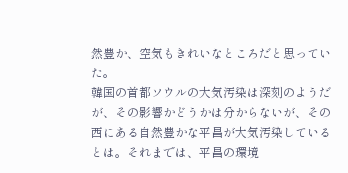然豊か、空気もきれいなところだと思っていた。
韓国の首都ソウルの大気汚染は深刻のようだが、その影響かどうかは分からないが、その西にある自然豊かな平昌が大気汚染しているとは。それまでは、平昌の環境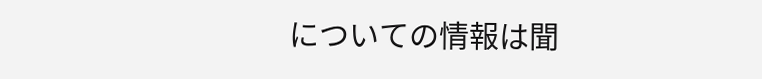についての情報は聞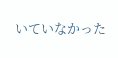いていなかった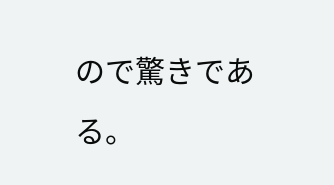ので驚きである。